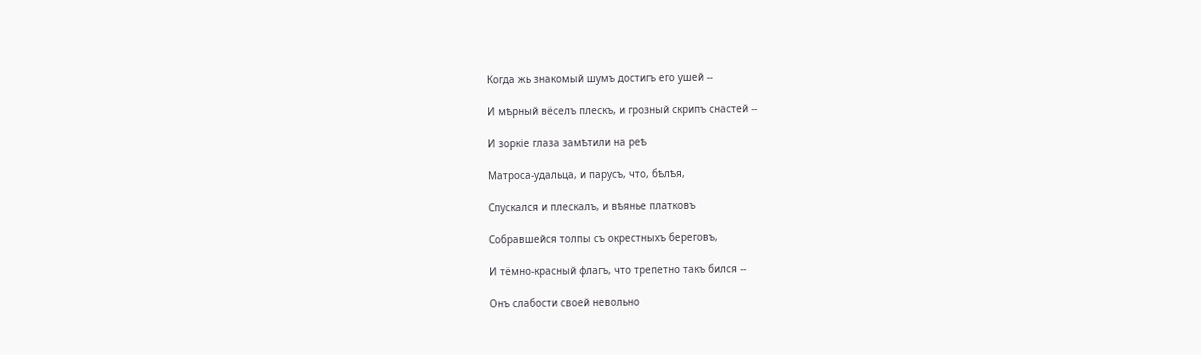Когда жь знакомый шумъ достигъ его ушей --

И мѣрный вёселъ плескъ, и грозный скрипъ снастей --

И зоркіе глаза замѣтили на реѣ

Матроса-удальца, и парусъ, что, бѣлѣя,

Спускался и плескалъ, и вѣянье платковъ

Собравшейся толпы съ окрестныхъ береговъ,

И тёмно-красный флагъ, что трепетно такъ бился --

Онъ слабости своей невольно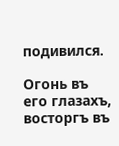подивился.

Огонь въ его глазахъ, восторгъ въ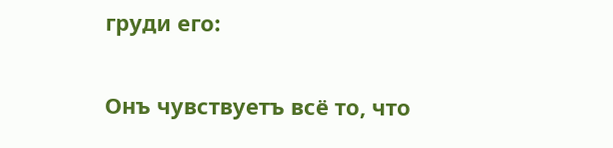груди его:

Онъ чувствуетъ всё то, что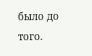было до того.